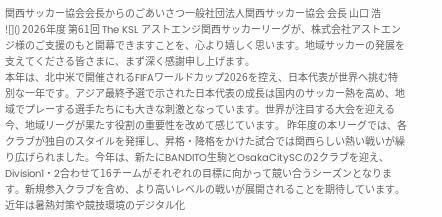関西サッカー協会会長からのごあいさつ一般社団法人関西サッカー協会 会長 山口 浩
![]() 2026年度 第61回 The KSL アストエンジ関西サッカーリーグが、株式会社アストエンジ様のご支援のもと開幕できますことを、心より嬉しく思います。地域サッカーの発展を支えてくださる皆さまに、まず深く感謝申し上げます。
本年は、北中米で開催されるFIFAワールドカップ2026を控え、日本代表が世界へ挑む特別な一年です。アジア最終予選で示された日本代表の成長は国内のサッカー熱を高め、地域でプレーする選手たちにも大きな刺激となっています。世界が注目する大会を迎える今、地域リーグが果たす役割の重要性を改めて感じています。 昨年度の本リーグでは、各クラブが独自のスタイルを発揮し、昇格・降格をかけた試合では関西らしい熱い戦いが繰り広げられました。今年は、新たにBANDITO生駒とOsakaCitySCの2クラブを迎え、Division1・2合わせて16チームがそれぞれの目標に向かって競い合うシーズンとなります。新規参入クラブを含め、より高いレベルの戦いが展開されることを期待しています。 近年は暑熱対策や競技環境のデジタル化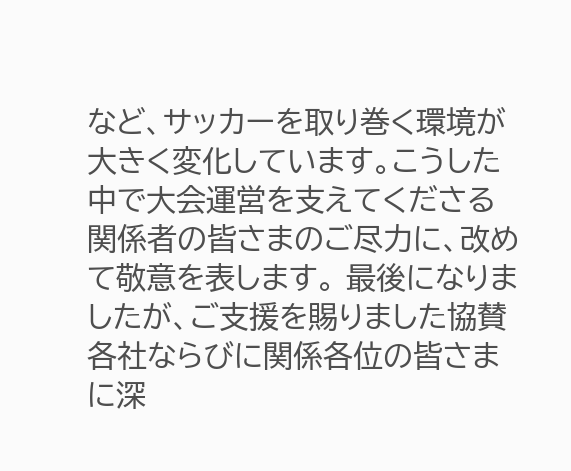など、サッカーを取り巻く環境が大きく変化しています。こうした中で大会運営を支えてくださる関係者の皆さまのご尽力に、改めて敬意を表します。 最後になりましたが、ご支援を賜りました協賛各社ならびに関係各位の皆さまに深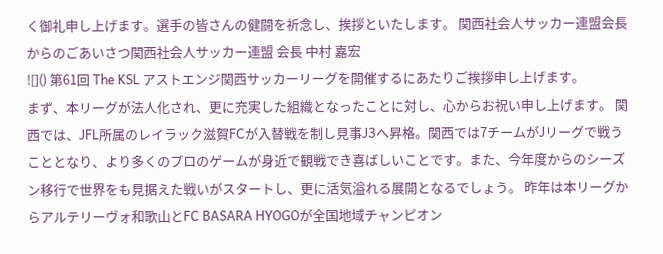く御礼申し上げます。選手の皆さんの健闘を祈念し、挨拶といたします。 関西社会人サッカー連盟会長からのごあいさつ関西社会人サッカー連盟 会長 中村 嘉宏
![]() 第61回 The KSL アストエンジ関西サッカーリーグを開催するにあたりご挨拶申し上げます。
まず、本リーグが法人化され、更に充実した組織となったことに対し、心からお祝い申し上げます。 関西では、JFL所属のレイラック滋賀FCが入替戦を制し見事J3へ昇格。関西では7チームがJリーグで戦うこととなり、より多くのプロのゲームが身近で観戦でき喜ばしいことです。また、今年度からのシーズン移行で世界をも見据えた戦いがスタートし、更に活気溢れる展開となるでしょう。 昨年は本リーグからアルテリーヴォ和歌山とFC BASARA HYOGOが全国地域チャンピオン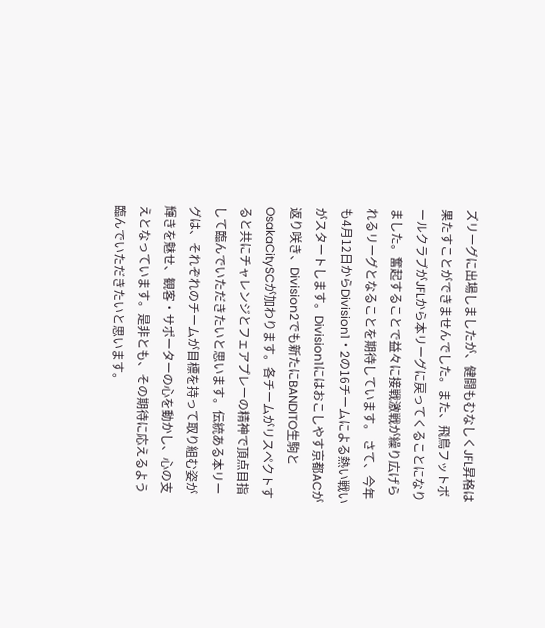ズリーグに出場しましたが、健闘もむなしくJFL昇格は果たすことができませんでした。また、飛鳥フットボールクラブがJFLから本リーグに戻ってくることになりました。奮起することで益々に接戦激戦が繰り広げられるリーグとなることを期待しています。 さて、今年も4月12日からDivision1・2の16チームによる熱い戦いがスタートします。Division1にはおこしやす京都ACが返り咲き、Division2でも新たにBANDITO生駒とOsakaCitySCが加わります。各チームがリスペクトすると共にチャレンジとフェアプレーの精神で頂点目指して臨んでいただきたいと思います。伝統ある本リーグは、それぞれのチームが目標を持って取り組む姿が輝きを魅せ、観客・サポーターの心を動かし、心の支えとなっています。是非とも、その期待に応えるよう臨んでいただきたいと思います。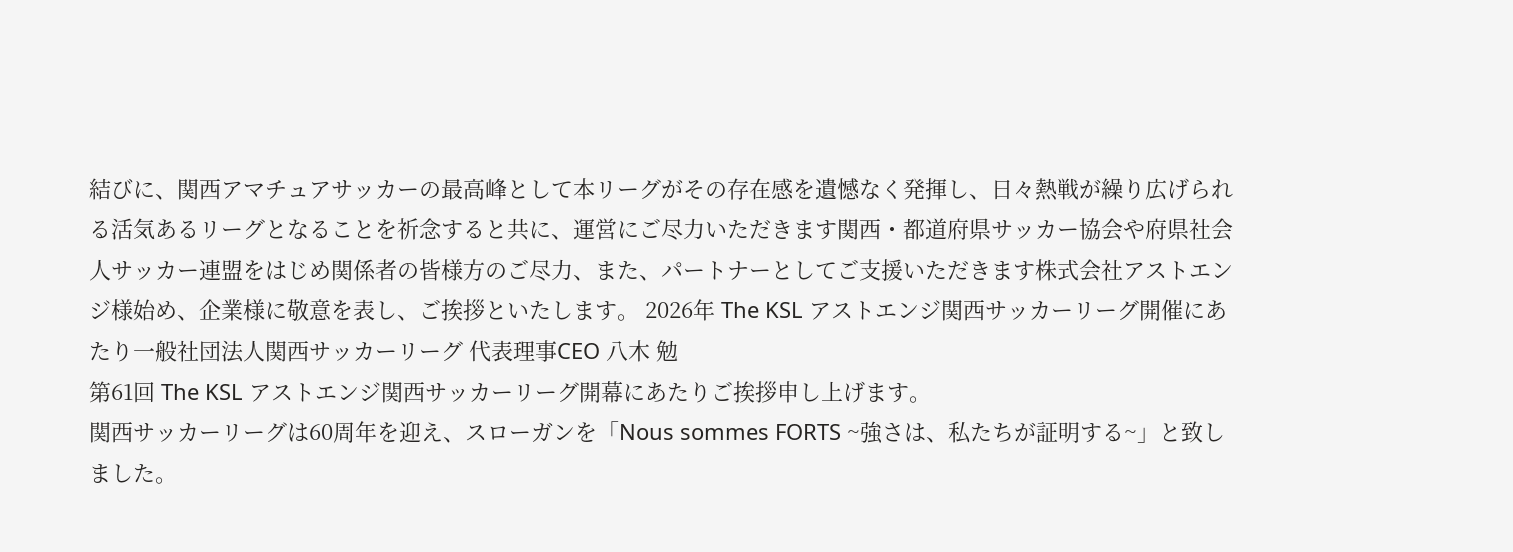結びに、関西アマチュアサッカーの最高峰として本リーグがその存在感を遺憾なく発揮し、日々熱戦が繰り広げられる活気あるリーグとなることを祈念すると共に、運営にご尽力いただきます関西・都道府県サッカー協会や府県社会人サッカー連盟をはじめ関係者の皆様方のご尽力、また、パートナーとしてご支援いただきます株式会社アストエンジ様始め、企業様に敬意を表し、ご挨拶といたします。 2026年 The KSL アストエンジ関西サッカーリーグ開催にあたり一般社団法人関西サッカーリーグ 代表理事CEO 八木 勉
第61回 The KSL アストエンジ関西サッカーリーグ開幕にあたりご挨拶申し上げます。
関西サッカーリーグは60周年を迎え、スローガンを「Nous sommes FORTS ~強さは、私たちが証明する~」と致しました。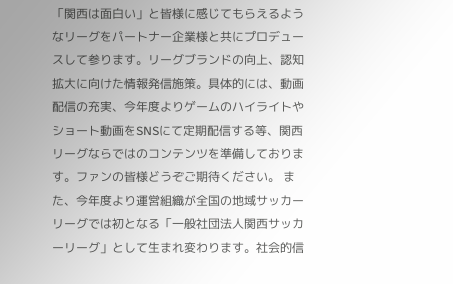「関西は面白い」と皆様に感じてもらえるようなリーグをパートナー企業様と共にプロデュースして参ります。リーグブランドの向上、認知拡大に向けた情報発信施策。具体的には、動画配信の充実、今年度よりゲームのハイライトやショート動画をSNSにて定期配信する等、関西リーグならではのコンテンツを準備しております。ファンの皆様どうぞご期待ください。 また、今年度より運営組織が全国の地域サッカーリーグでは初となる「一般社団法人関西サッカーリーグ」として生まれ変わります。社会的信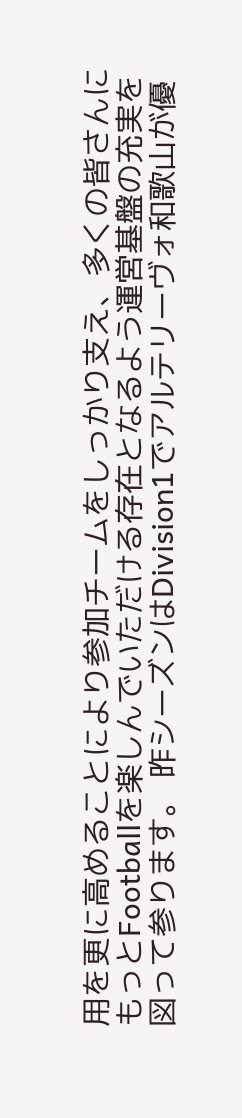用を更に高めることにより参加チームをしっかり支え、多くの皆さんにもっとFootballを楽しんでいただける存在となるよう運営基盤の充実を図って参ります。 昨シーズンはDivision1でアルテリーヴォ和歌山が優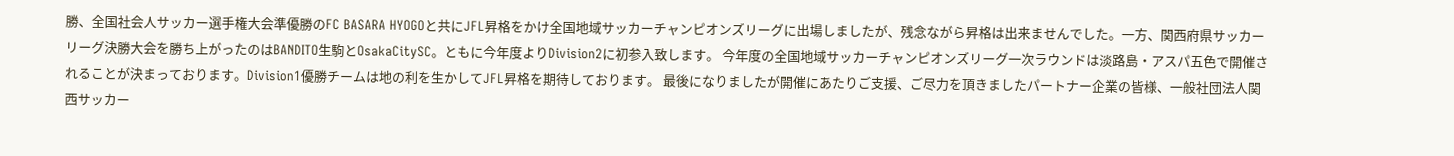勝、全国社会人サッカー選手権大会準優勝のFC BASARA HYOGOと共にJFL昇格をかけ全国地域サッカーチャンピオンズリーグに出場しましたが、残念ながら昇格は出来ませんでした。一方、関西府県サッカーリーグ決勝大会を勝ち上がったのはBANDITO生駒とOsakaCitySC。ともに今年度よりDivision2に初参入致します。 今年度の全国地域サッカーチャンピオンズリーグ一次ラウンドは淡路島・アスパ五色で開催されることが決まっております。Division1優勝チームは地の利を生かしてJFL昇格を期待しております。 最後になりましたが開催にあたりご支援、ご尽力を頂きましたパートナー企業の皆様、一般社団法人関西サッカー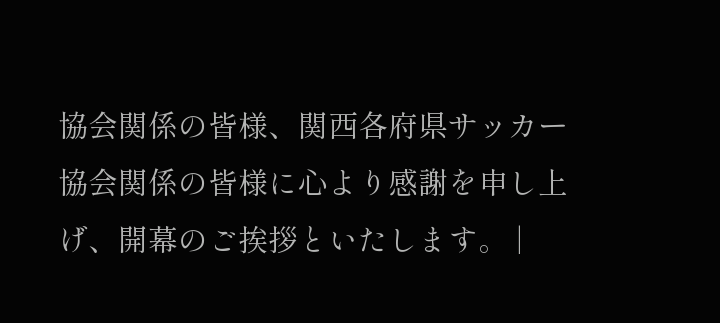協会関係の皆様、関西各府県サッカー協会関係の皆様に心より感謝を申し上げ、開幕のご挨拶といたします。 |